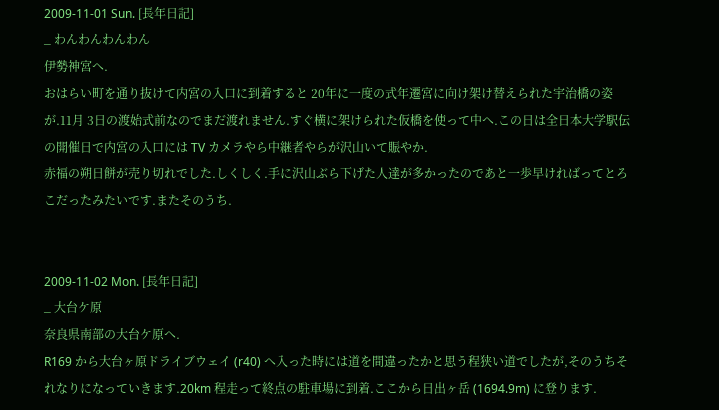2009-11-01 Sun. [長年日記]
_ わんわんわんわん
伊勢神宮へ.
おはらい町を通り抜けて内宮の入口に到着すると 20年に一度の式年遷宮に向け架け替えられた宇治橋の姿が.11月 3日の渡始式前なのでまだ渡れません.すぐ横に架けられた仮橋を使って中へ.この日は全日本大学駅伝の開催日で内宮の入口には TV カメラやら中継者やらが沢山いて賑やか.
赤福の朔日餅が売り切れでした.しくしく.手に沢山ぶら下げた人達が多かったのであと一歩早ければってとろこだったみたいです.またそのうち.


2009-11-02 Mon. [長年日記]
_ 大台ケ原
奈良県南部の大台ケ原へ.
R169 から大台ヶ原ドライブウェイ (r40) へ入った時には道を間違ったかと思う程狭い道でしたが,そのうちそれなりになっていきます.20km 程走って終点の駐車場に到着.ここから日出ヶ岳 (1694.9m) に登ります.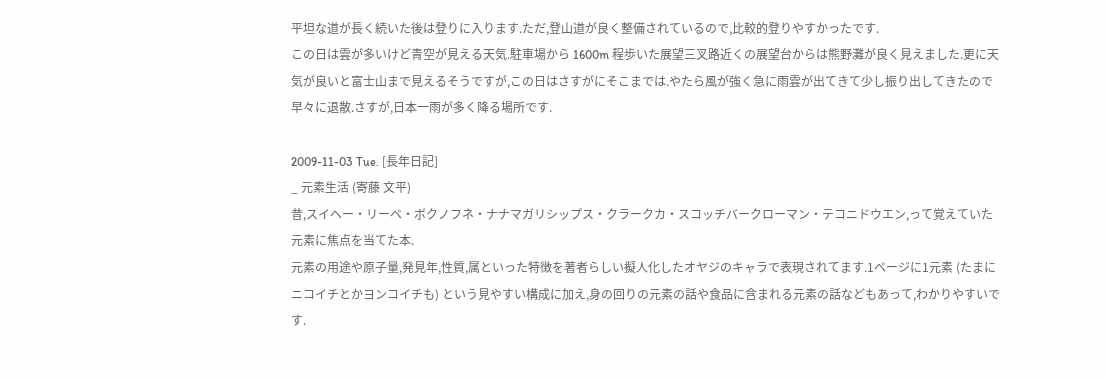平坦な道が長く続いた後は登りに入ります.ただ,登山道が良く整備されているので,比較的登りやすかったです.
この日は雲が多いけど青空が見える天気.駐車場から 1600m 程歩いた展望三叉路近くの展望台からは熊野灘が良く見えました.更に天気が良いと富士山まで見えるそうですが,この日はさすがにそこまでは.やたら風が強く急に雨雲が出てきて少し振り出してきたので早々に退散.さすが,日本一雨が多く降る場所です.

2009-11-03 Tue. [長年日記]
_ 元素生活 (寄藤 文平)
昔,スイヘー・リーベ・ボクノフネ・ナナマガリシップス・クラークカ・スコッチバークローマン・テコニドウエン,って覚えていた元素に焦点を当てた本.
元素の用途や原子量,発見年,性質,属といった特徴を著者らしい擬人化したオヤジのキャラで表現されてます.1ページに1元素 (たまにニコイチとかヨンコイチも) という見やすい構成に加え,身の回りの元素の話や食品に含まれる元素の話などもあって,わかりやすいです.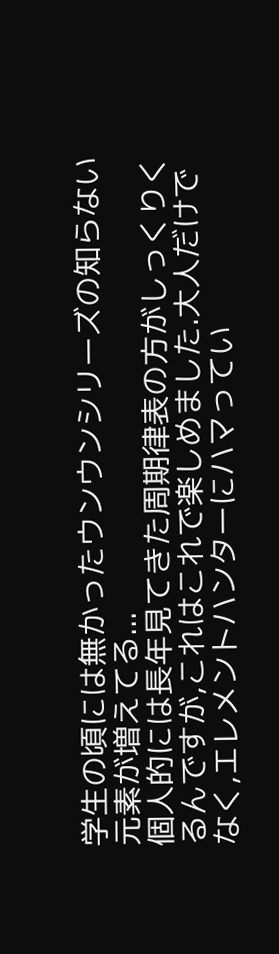学生の頃には無かったウンウンシリーズの知らない元素が増えてる...
個人的には長年見てきた周期律表の方がしっくりくるんですが,これはこれで楽しめました.大人だけでなく,エレメントハンターにハマってい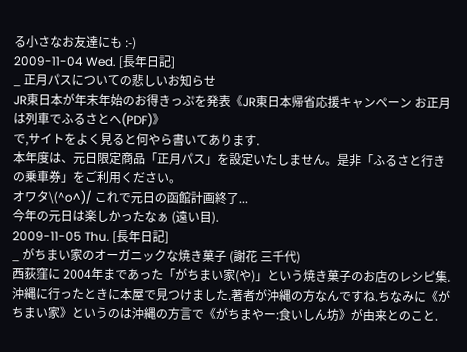る小さなお友達にも :-)
2009-11-04 Wed. [長年日記]
_ 正月パスについての悲しいお知らせ
JR東日本が年末年始のお得きっぷを発表《JR東日本帰省応援キャンペーン お正月は列車でふるさとへ(PDF)》
で,サイトをよく見ると何やら書いてあります.
本年度は、元日限定商品「正月パス」を設定いたしません。是非「ふるさと行きの乗車券」をご利用ください。
オワタ\(^o^)/ これで元日の函館計画終了...
今年の元日は楽しかったなぁ (遠い目).
2009-11-05 Thu. [長年日記]
_ がちまい家のオーガニックな焼き菓子 (謝花 三千代)
西荻窪に 2004年まであった「がちまい家(や)」という焼き菓子のお店のレシピ集.沖縄に行ったときに本屋で見つけました.著者が沖縄の方なんですね.ちなみに《がちまい家》というのは沖縄の方言で《がちまやー:食いしん坊》が由来とのこと.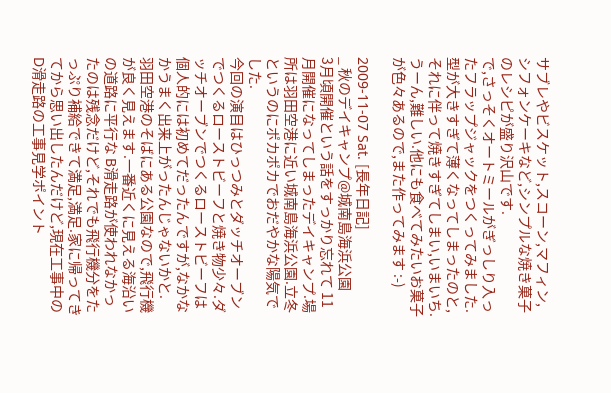サブレやビスケット,スコーン,マフィン,シフォンケーキなど,シンプルな焼き菓子のレシピが盛り沢山です.
で,さっそくオートミールがぎっしり入ったフラップジャックをつくってみました.型が大きすぎて薄くなってしまったのと,それに伴って焼きすぎてしまい,いまいち.うーん,難しい.他にも食べてみたいお菓子が色々あるので,また作ってみます :-)

2009-11-07 Sat. [長年日記]
_ 秋のデイキャンプ@城南島海浜公園
3月頃開催という話をすっかり忘れて 11月開催になってしまったデイキャンプ.場所は羽田空港に近い城南島海浜公園.立冬というのにポカポカでおだやかな陽気でした.
今回の演目はひっつみとダッチオーブンでつくるローストビーフと焼き物少々.ダッチオーブンでつくるローストビーフは個人的には初めてだったんですが,なかなかうまく出来上がったんじゃないかと.
羽田空港のそばにある公園なので,飛行機が良く見えます.一番近くに見える海沿いの道路に平行な B滑走路が使われなかったのは残念だけど,それでも飛行機分をたっぷり補給できて満足,満足.家に帰ってきてから思い出したんだけど,現在工事中の D滑走路の工事見学ポイント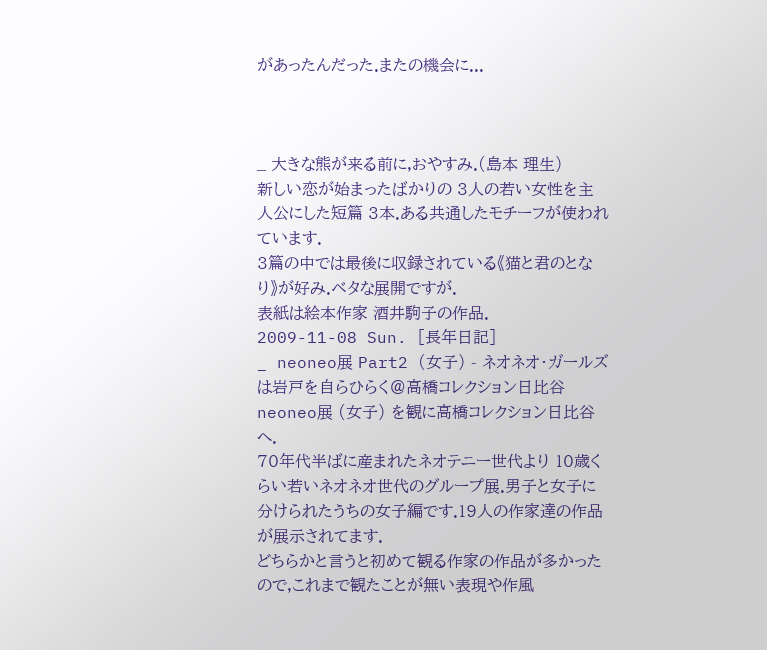があったんだった.またの機会に...



_ 大きな熊が来る前に,おやすみ.(島本 理生)
新しい恋が始まったばかりの 3人の若い女性を主人公にした短篇 3本.ある共通したモチーフが使われています.
3篇の中では最後に収録されている《猫と君のとなり》が好み.ベタな展開ですが.
表紙は絵本作家 酒井駒子の作品.
2009-11-08 Sun. [長年日記]
_ neoneo展 Part2 (女子) - ネオネオ・ガールズは岩戸を自らひらく@高橋コレクション日比谷
neoneo展 (女子) を観に高橋コレクション日比谷へ.
70年代半ばに産まれたネオテニー世代より 10歳くらい若いネオネオ世代のグループ展.男子と女子に分けられたうちの女子編です.19人の作家達の作品が展示されてます.
どちらかと言うと初めて観る作家の作品が多かったので,これまで観たことが無い表現や作風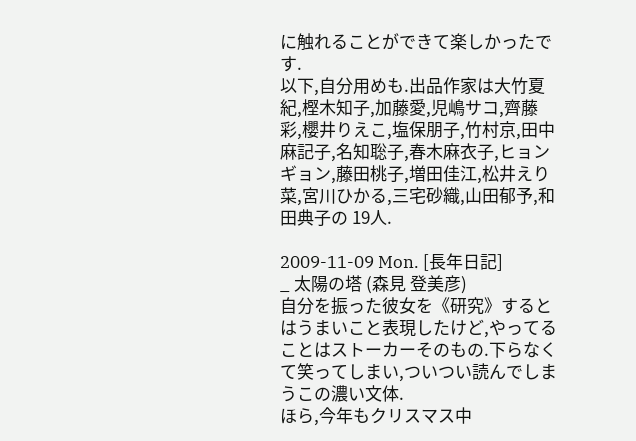に触れることができて楽しかったです.
以下,自分用めも.出品作家は大竹夏紀,樫木知子,加藤愛,児嶋サコ,齊藤彩,櫻井りえこ,塩保朋子,竹村京,田中麻記子,名知聡子,春木麻衣子,ヒョンギョン,藤田桃子,増田佳江,松井えり菜,宮川ひかる,三宅砂織,山田郁予,和田典子の 19人.

2009-11-09 Mon. [長年日記]
_ 太陽の塔 (森見 登美彦)
自分を振った彼女を《研究》するとはうまいこと表現したけど,やってることはストーカーそのもの.下らなくて笑ってしまい,ついつい読んでしまうこの濃い文体.
ほら,今年もクリスマス中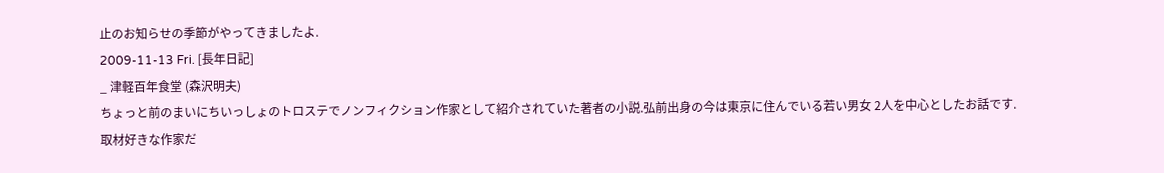止のお知らせの季節がやってきましたよ.
2009-11-13 Fri. [長年日記]
_ 津軽百年食堂 (森沢明夫)
ちょっと前のまいにちいっしょのトロステでノンフィクション作家として紹介されていた著者の小説.弘前出身の今は東京に住んでいる若い男女 2人を中心としたお話です.
取材好きな作家だ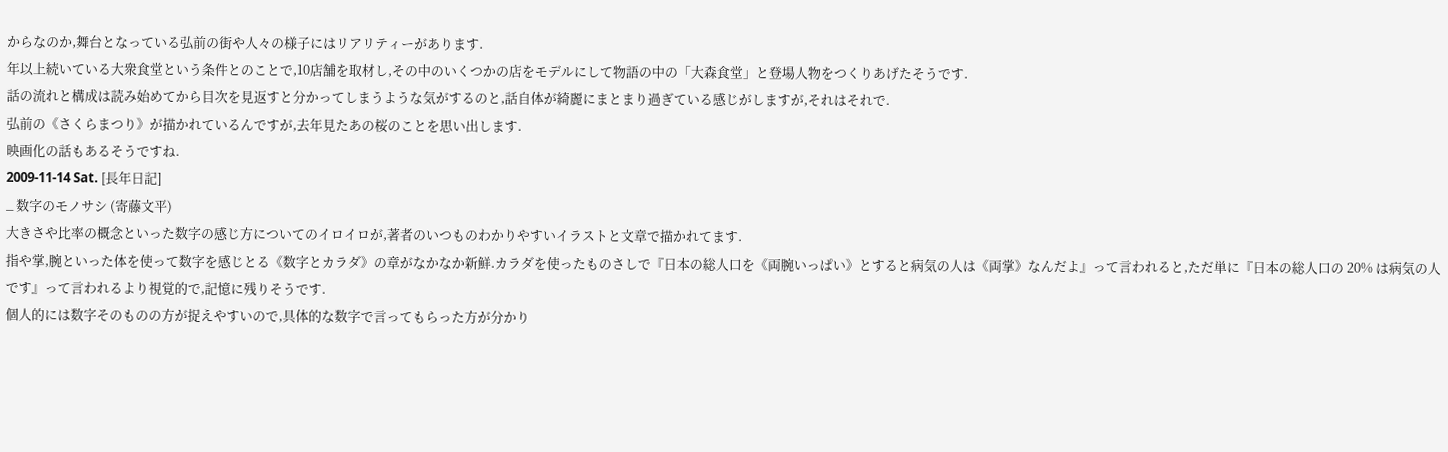からなのか,舞台となっている弘前の街や人々の様子にはリアリティーがあります.
年以上続いている大衆食堂という条件とのことで,10店舗を取材し,その中のいくつかの店をモデルにして物語の中の「大森食堂」と登場人物をつくりあげたそうです.
話の流れと構成は読み始めてから目次を見返すと分かってしまうような気がするのと,話自体が綺麗にまとまり過ぎている感じがしますが,それはそれで.
弘前の《さくらまつり》が描かれているんですが,去年見たあの桜のことを思い出します.
映画化の話もあるそうですね.
2009-11-14 Sat. [長年日記]
_ 数字のモノサシ (寄藤文平)
大きさや比率の概念といった数字の感じ方についてのイロイロが,著者のいつものわかりやすいイラストと文章で描かれてます.
指や掌,腕といった体を使って数字を感じとる《数字とカラダ》の章がなかなか新鮮.カラダを使ったものさしで『日本の総人口を《両腕いっぱい》とすると病気の人は《両掌》なんだよ』って言われると,ただ単に『日本の総人口の 20% は病気の人です』って言われるより視覚的で,記憶に残りそうです.
個人的には数字そのものの方が捉えやすいので,具体的な数字で言ってもらった方が分かり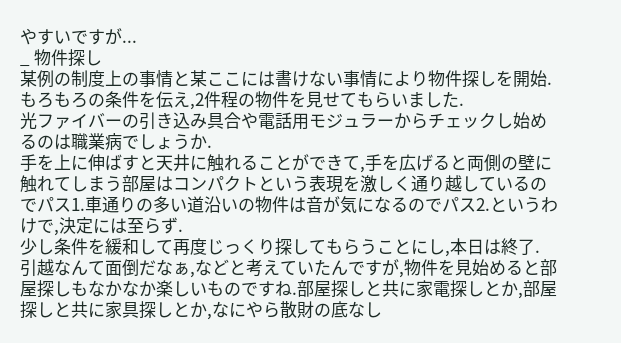やすいですが...
_ 物件探し
某例の制度上の事情と某ここには書けない事情により物件探しを開始.もろもろの条件を伝え,2件程の物件を見せてもらいました.
光ファイバーの引き込み具合や電話用モジュラーからチェックし始めるのは職業病でしょうか.
手を上に伸ばすと天井に触れることができて,手を広げると両側の壁に触れてしまう部屋はコンパクトという表現を激しく通り越しているのでパス1.車通りの多い道沿いの物件は音が気になるのでパス2.というわけで,決定には至らず.
少し条件を緩和して再度じっくり探してもらうことにし,本日は終了.
引越なんて面倒だなぁ,などと考えていたんですが,物件を見始めると部屋探しもなかなか楽しいものですね.部屋探しと共に家電探しとか,部屋探しと共に家具探しとか,なにやら散財の底なし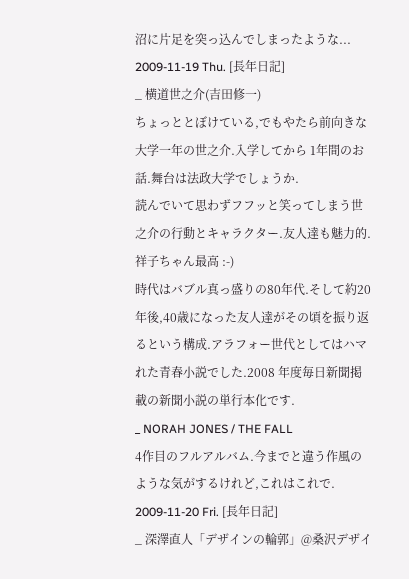沼に片足を突っ込んでしまったような...
2009-11-19 Thu. [長年日記]
_ 横道世之介(吉田修一)
ちょっととぼけている,でもやたら前向きな大学一年の世之介.入学してから 1年間のお話.舞台は法政大学でしょうか.
読んでいて思わずフフッと笑ってしまう世之介の行動とキャラクター.友人達も魅力的.祥子ちゃん最高 :-)
時代はバブル真っ盛りの80年代.そして約20年後,40歳になった友人達がその頃を振り返るという構成.アラフォー世代としてはハマれた青春小説でした.2008 年度毎日新聞掲載の新聞小説の単行本化です.
_ NORAH JONES / THE FALL
4作目のフルアルバム.今までと違う作風のような気がするけれど,これはこれで.
2009-11-20 Fri. [長年日記]
_ 深澤直人「デザインの輪郭」@桑沢デザイ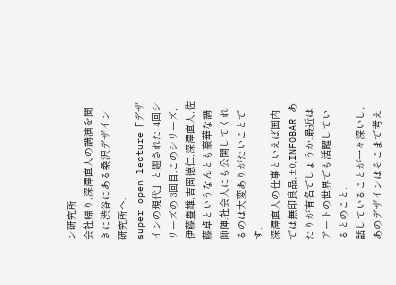ン研究所
会社帰り,深澤直人の講演を聞きに渋谷にある桑沢デザイン研究所へ.
super open lecture「デザインの現代」と題された 4回シリーズの 3回目.このシリーズ,伊藤豊雄,吉岡徳仁,深澤直人,佐藤卓というなんとも豪華な講師陣.社会人にも公開してくれるのは大変ありがたいことです.
深澤直人の仕事といえば国内では無印良品,±0,INFOBAR あたりが有名でしょうか.最近はアートの世界でも活躍しているとのこと.
話していることが一々深いし,あのデザインはそこまで考え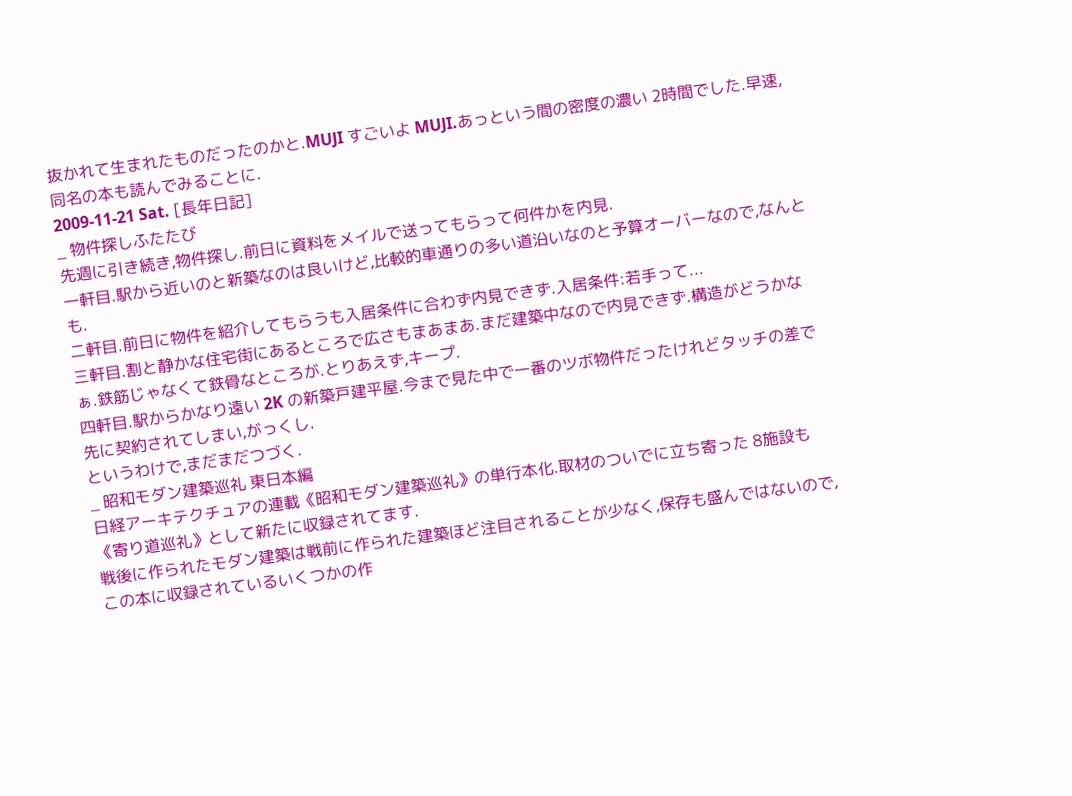抜かれて生まれたものだったのかと.MUJI すごいよ MUJI.あっという間の密度の濃い 2時間でした.早速,同名の本も読んでみることに.
2009-11-21 Sat. [長年日記]
_ 物件探しふたたび
先週に引き続き,物件探し.前日に資料をメイルで送ってもらって何件かを内見.
一軒目.駅から近いのと新築なのは良いけど,比較的車通りの多い道沿いなのと予算オーバーなので,なんとも.
二軒目.前日に物件を紹介してもらうも入居条件に合わず内見できず.入居条件:若手って...
三軒目.割と静かな住宅街にあるところで広さもまあまあ.まだ建築中なので内見できず.構造がどうかなぁ.鉄筋じゃなくて鉄骨なところが.とりあえず,キープ.
四軒目.駅からかなり遠い 2K の新築戸建平屋.今まで見た中で一番のツボ物件だったけれどタッチの差で先に契約されてしまい,がっくし.
というわけで,まだまだつづく.
_ 昭和モダン建築巡礼 東日本編
日経アーキテクチュアの連載《昭和モダン建築巡礼》の単行本化.取材のついでに立ち寄った 8施設も《寄り道巡礼》として新たに収録されてます.
戦後に作られたモダン建築は戦前に作られた建築ほど注目されることが少なく,保存も盛んではないので,この本に収録されているいくつかの作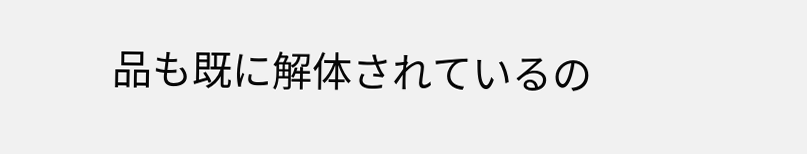品も既に解体されているの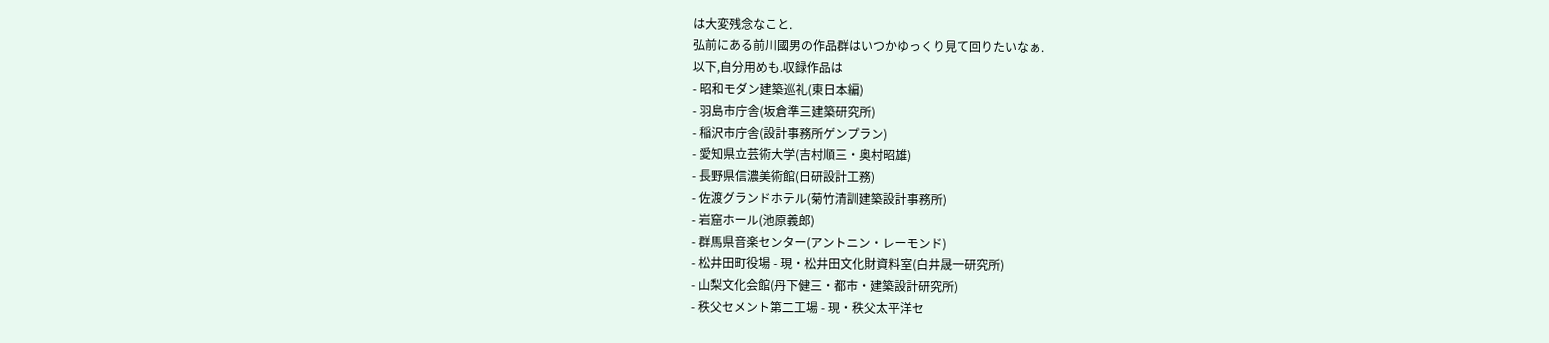は大変残念なこと.
弘前にある前川國男の作品群はいつかゆっくり見て回りたいなぁ.
以下,自分用めも.収録作品は
- 昭和モダン建築巡礼(東日本編)
- 羽島市庁舎(坂倉準三建築研究所)
- 稲沢市庁舎(設計事務所ゲンプラン)
- 愛知県立芸術大学(吉村順三・奥村昭雄)
- 長野県信濃美術館(日研設計工務)
- 佐渡グランドホテル(菊竹清訓建築設計事務所)
- 岩窟ホール(池原義郎)
- 群馬県音楽センター(アントニン・レーモンド)
- 松井田町役場 - 現・松井田文化財資料室(白井晟一研究所)
- 山梨文化会館(丹下健三・都市・建築設計研究所)
- 秩父セメント第二工場 - 現・秩父太平洋セ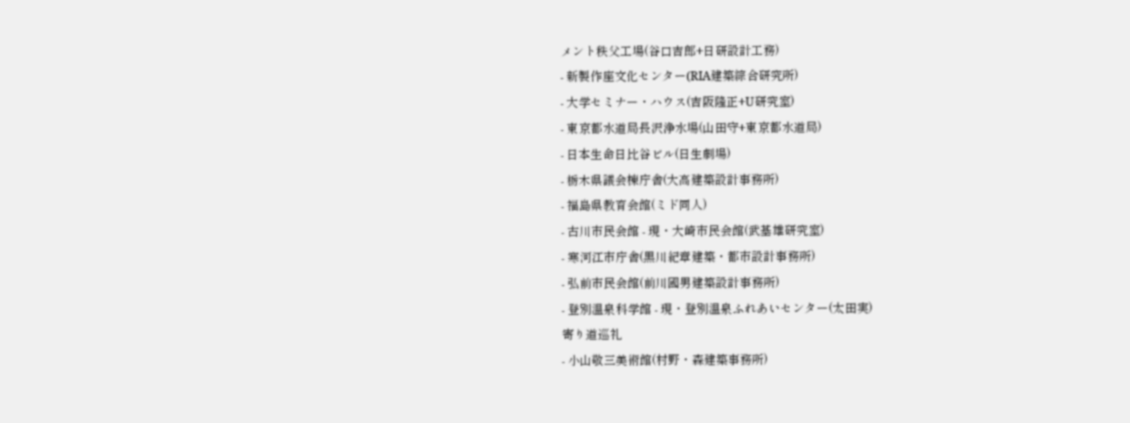メント秩父工場(谷口吉郎+日研設計工務)
- 新製作座文化センター(RIA建築綜合研究所)
- 大学セミナー・ハウス(吉阪隆正+U研究室)
- 東京都水道局長沢浄水場(山田守+東京都水道局)
- 日本生命日比谷ビル(日生劇場)
- 栃木県議会棟庁舎(大高建築設計事務所)
- 福島県教育会館(ミド同人)
- 古川市民会館 - 現・大崎市民会館(武基雄研究室)
- 寒河江市庁舎(黒川紀章建築・都市設計事務所)
- 弘前市民会館(前川國男建築設計事務所)
- 登別温泉科学館 - 現・登別温泉ふれあいセンター(太田実)
寄り道巡礼
- 小山敬三美術館(村野・森建築事務所)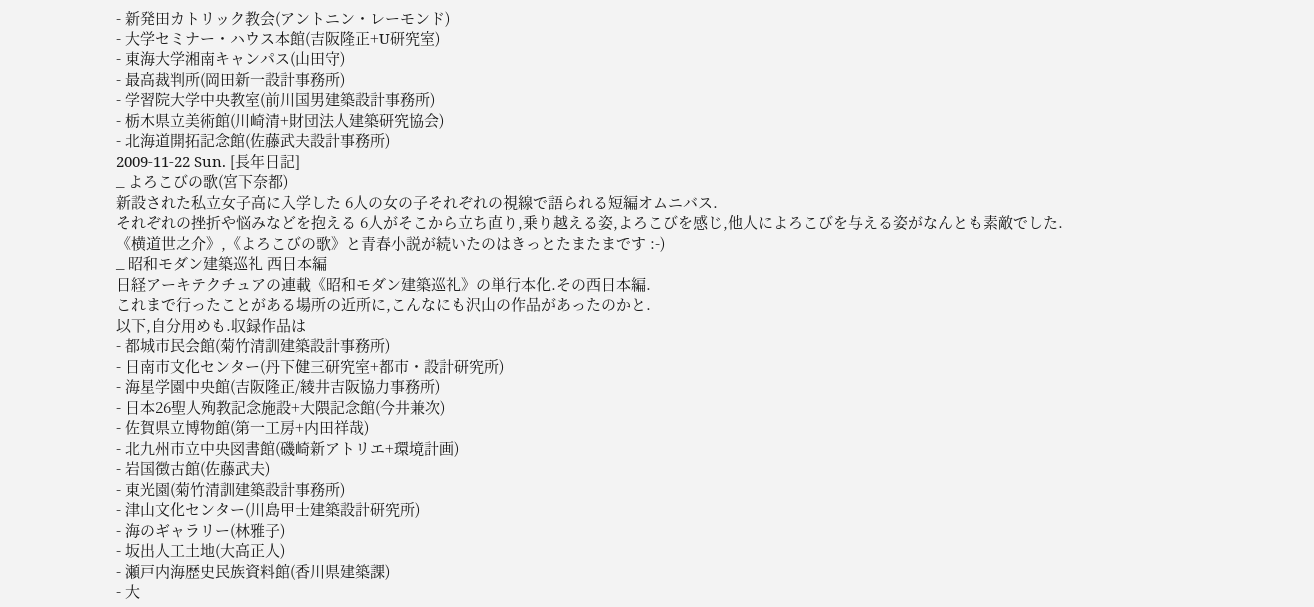- 新発田カトリック教会(アントニン・レーモンド)
- 大学セミナー・ハウス本館(吉阪隆正+U研究室)
- 東海大学湘南キャンパス(山田守)
- 最高裁判所(岡田新一設計事務所)
- 学習院大学中央教室(前川国男建築設計事務所)
- 栃木県立美術館(川崎清+財団法人建築研究協会)
- 北海道開拓記念館(佐藤武夫設計事務所)
2009-11-22 Sun. [長年日記]
_ よろこびの歌(宮下奈都)
新設された私立女子高に入学した 6人の女の子それぞれの視線で語られる短編オムニバス.
それぞれの挫折や悩みなどを抱える 6人がそこから立ち直り,乗り越える姿,よろこびを感じ,他人によろこびを与える姿がなんとも素敵でした.
《横道世之介》,《よろこびの歌》と青春小説が続いたのはきっとたまたまです :-)
_ 昭和モダン建築巡礼 西日本編
日経アーキテクチュアの連載《昭和モダン建築巡礼》の単行本化.その西日本編.
これまで行ったことがある場所の近所に,こんなにも沢山の作品があったのかと.
以下,自分用めも.収録作品は
- 都城市民会館(菊竹清訓建築設計事務所)
- 日南市文化センター(丹下健三研究室+都市・設計研究所)
- 海星学園中央館(吉阪隆正/綾井吉阪協力事務所)
- 日本26聖人殉教記念施設+大隈記念館(今井兼次)
- 佐賀県立博物館(第一工房+内田祥哉)
- 北九州市立中央図書館(磯崎新アトリエ+環境計画)
- 岩国徴古館(佐藤武夫)
- 東光園(菊竹清訓建築設計事務所)
- 津山文化センター(川島甲士建築設計研究所)
- 海のギャラリー(林雅子)
- 坂出人工土地(大高正人)
- 瀬戸内海歴史民族資料館(香川県建築課)
- 大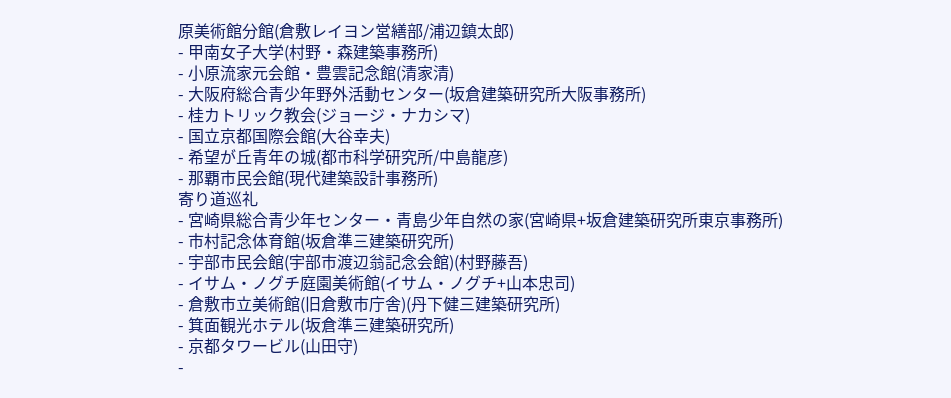原美術館分館(倉敷レイヨン営繕部/浦辺鎮太郎)
- 甲南女子大学(村野・森建築事務所)
- 小原流家元会館・豊雲記念館(清家清)
- 大阪府総合青少年野外活動センター(坂倉建築研究所大阪事務所)
- 桂カトリック教会(ジョージ・ナカシマ)
- 国立京都国際会館(大谷幸夫)
- 希望が丘青年の城(都市科学研究所/中島龍彦)
- 那覇市民会館(現代建築設計事務所)
寄り道巡礼
- 宮崎県総合青少年センター・青島少年自然の家(宮崎県+坂倉建築研究所東京事務所)
- 市村記念体育館(坂倉準三建築研究所)
- 宇部市民会館(宇部市渡辺翁記念会館)(村野藤吾)
- イサム・ノグチ庭園美術館(イサム・ノグチ+山本忠司)
- 倉敷市立美術館(旧倉敷市庁舎)(丹下健三建築研究所)
- 箕面観光ホテル(坂倉準三建築研究所)
- 京都タワービル(山田守)
-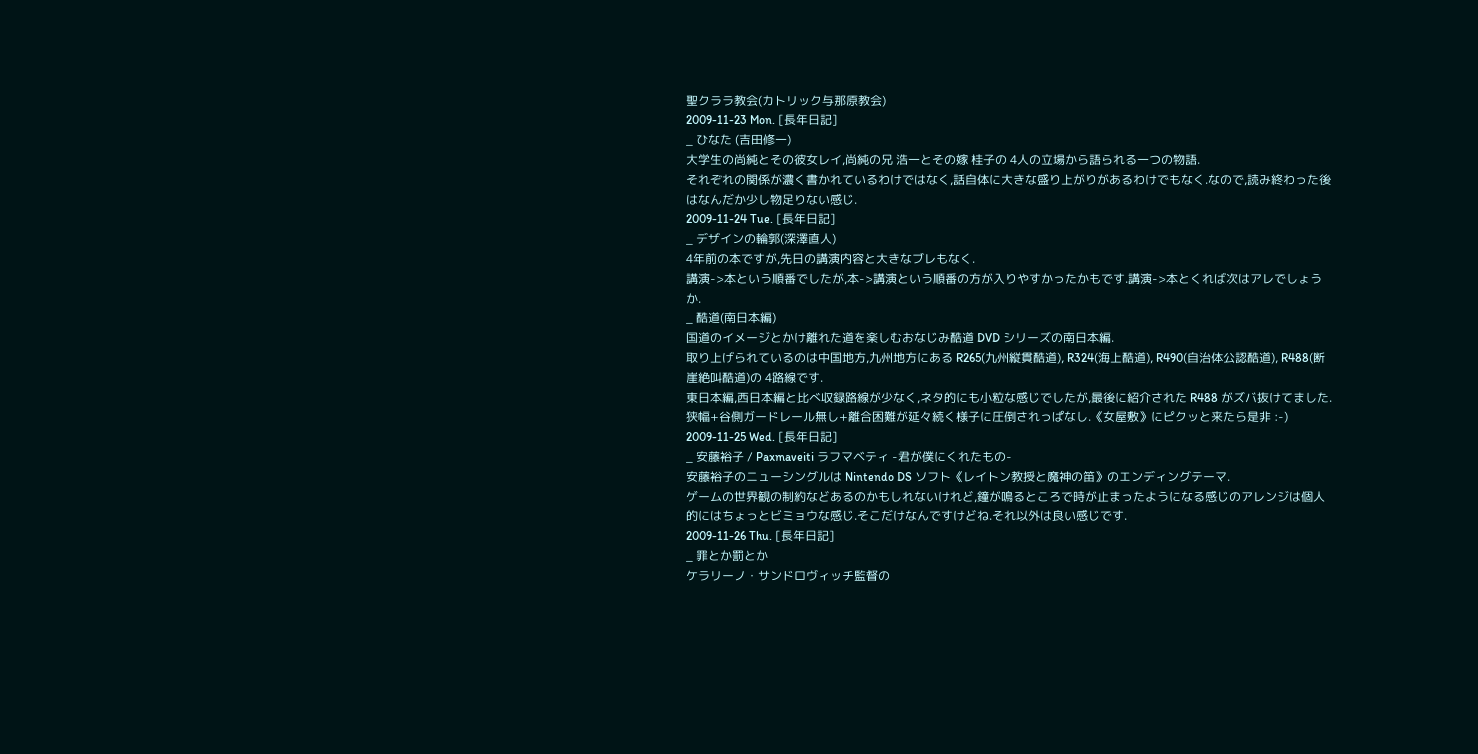聖クララ教会(カトリック与那原教会)
2009-11-23 Mon. [長年日記]
_ ひなた (吉田修一)
大学生の尚純とその彼女レイ,尚純の兄 浩一とその嫁 桂子の 4人の立場から語られる一つの物語.
それぞれの関係が濃く書かれているわけではなく,話自体に大きな盛り上がりがあるわけでもなく.なので,読み終わった後はなんだか少し物足りない感じ.
2009-11-24 Tue. [長年日記]
_ デザインの輪郭(深澤直人)
4年前の本ですが,先日の講演内容と大きなブレもなく.
講演->本という順番でしたが,本->講演という順番の方が入りやすかったかもです.講演->本とくれば次はアレでしょうか.
_ 酷道(南日本編)
国道のイメージとかけ離れた道を楽しむおなじみ酷道 DVD シリーズの南日本編.
取り上げられているのは中国地方,九州地方にある R265(九州縦貫酷道), R324(海上酷道), R490(自治体公認酷道), R488(断崖絶叫酷道)の 4路線です.
東日本編,西日本編と比べ収録路線が少なく,ネタ的にも小粒な感じでしたが,最後に紹介された R488 がズバ抜けてました.狭幅+谷側ガードレール無し+離合困難が延々続く様子に圧倒されっぱなし.《女屋敷》にピクッと来たら是非 :-)
2009-11-25 Wed. [長年日記]
_ 安藤裕子 / Paxmaveiti ラフマベティ -君が僕にくれたもの-
安藤裕子のニューシングルは Nintendo DS ソフト《レイトン教授と魔神の笛》のエンディングテーマ.
ゲームの世界観の制約などあるのかもしれないけれど,鐘が鳴るところで時が止まったようになる感じのアレンジは個人的にはちょっとビミョウな感じ.そこだけなんですけどね.それ以外は良い感じです.
2009-11-26 Thu. [長年日記]
_ 罪とか罰とか
ケラリーノ・サンドロヴィッチ監督の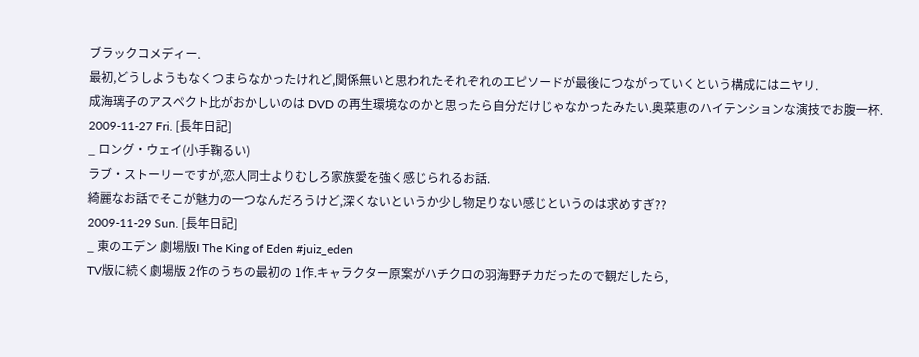ブラックコメディー.
最初,どうしようもなくつまらなかったけれど,関係無いと思われたそれぞれのエピソードが最後につながっていくという構成にはニヤリ.
成海璃子のアスペクト比がおかしいのは DVD の再生環境なのかと思ったら自分だけじゃなかったみたい.奥菜恵のハイテンションな演技でお腹一杯.
2009-11-27 Fri. [長年日記]
_ ロング・ウェイ(小手鞠るい)
ラブ・ストーリーですが,恋人同士よりむしろ家族愛を強く感じられるお話.
綺麗なお話でそこが魅力の一つなんだろうけど,深くないというか少し物足りない感じというのは求めすぎ??
2009-11-29 Sun. [長年日記]
_ 東のエデン 劇場版I The King of Eden #juiz_eden
TV版に続く劇場版 2作のうちの最初の 1作.キャラクター原案がハチクロの羽海野チカだったので観だしたら,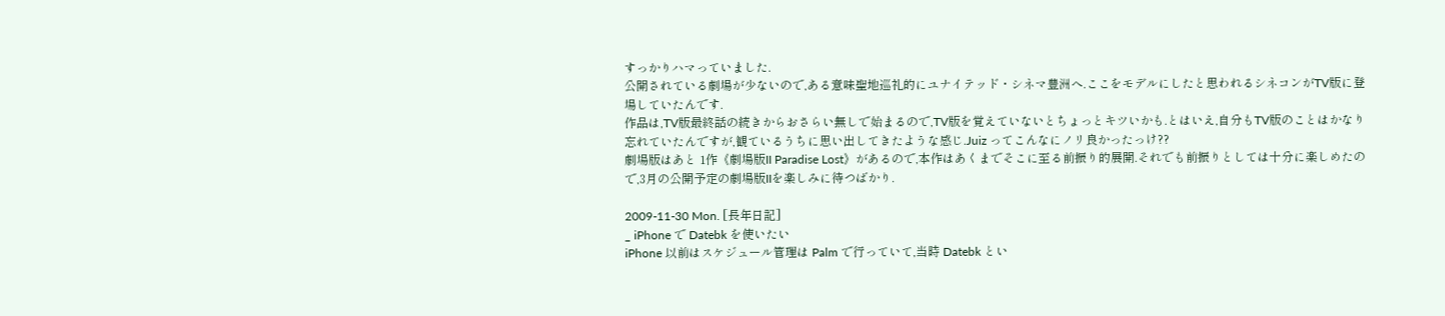すっかりハマっていました.
公開されている劇場が少ないので,ある意味聖地巡礼的にユナイテッド・シネマ豊洲へ.ここをモデルにしたと思われるシネコンがTV版に登場していたんです.
作品は,TV版最終話の続きからおさらい無しで始まるので,TV版を覚えていないとちょっとキツいかも.とはいえ,自分もTV版のことはかなり忘れていたんですが,観ているうちに思い出してきたような感じ.Juiz ってこんなにノリ良かったっけ??
劇場版はあと 1作《劇場版II Paradise Lost》があるので,本作はあくまでそこに至る前振り的展開.それでも前振りとしては十分に楽しめたので,3月の公開予定の劇場版IIを楽しみに待つばかり.

2009-11-30 Mon. [長年日記]
_ iPhone で Datebk を使いたい
iPhone 以前はスケジュール管理は Palm で行っていて,当時 Datebk とい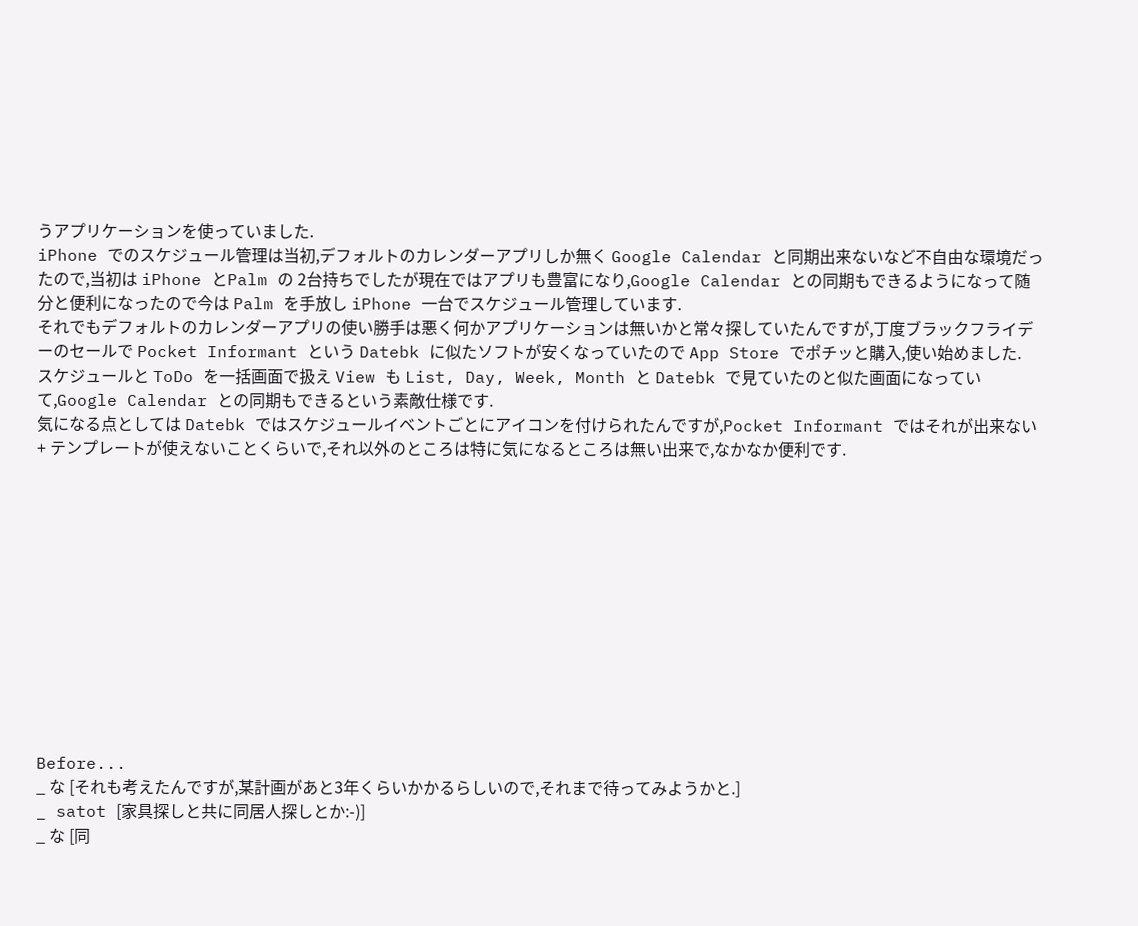うアプリケーションを使っていました.
iPhone でのスケジュール管理は当初,デフォルトのカレンダーアプリしか無く Google Calendar と同期出来ないなど不自由な環境だったので,当初は iPhone とPalm の 2台持ちでしたが現在ではアプリも豊富になり,Google Calendar との同期もできるようになって随分と便利になったので今は Palm を手放し iPhone 一台でスケジュール管理しています.
それでもデフォルトのカレンダーアプリの使い勝手は悪く何かアプリケーションは無いかと常々探していたんですが,丁度ブラックフライデーのセールで Pocket Informant という Datebk に似たソフトが安くなっていたので App Store でポチッと購入,使い始めました.
スケジュールと ToDo を一括画面で扱え View も List, Day, Week, Month と Datebk で見ていたのと似た画面になっていて,Google Calendar との同期もできるという素敵仕様です.
気になる点としては Datebk ではスケジュールイベントごとにアイコンを付けられたんですが,Pocket Informant ではそれが出来ない + テンプレートが使えないことくらいで,それ以外のところは特に気になるところは無い出来で,なかなか便利です.












Before...
_ な [それも考えたんですが,某計画があと3年くらいかかるらしいので,それまで待ってみようかと.]
_ satot [家具探しと共に同居人探しとか:-)]
_ な [同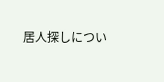居人探しについ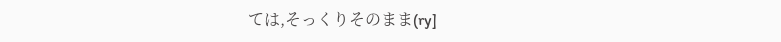ては,そっくりそのまま(ry]